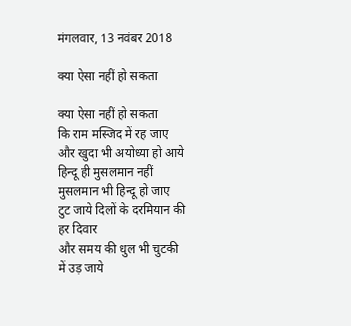मंगलवार, 13 नवंबर 2018

क्या ऐसा नहीं हो सकता

क्या ऐसा नहीं हो सकता
कि राम मस्जिद में रह जाए
और खुदा भी अयोध्या हो आये
हिन्दू ही मुसलमान नहीं
मुसलमान भी हिन्दू हो जाए
टुट जाये दिलों के दरमियान की
हर दिवार
और समय की धुल भी चुटकी
में उड़ जाये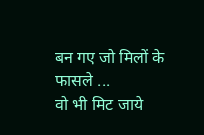बन गए जो मिलों के फासले ...
वो भी मिट जाये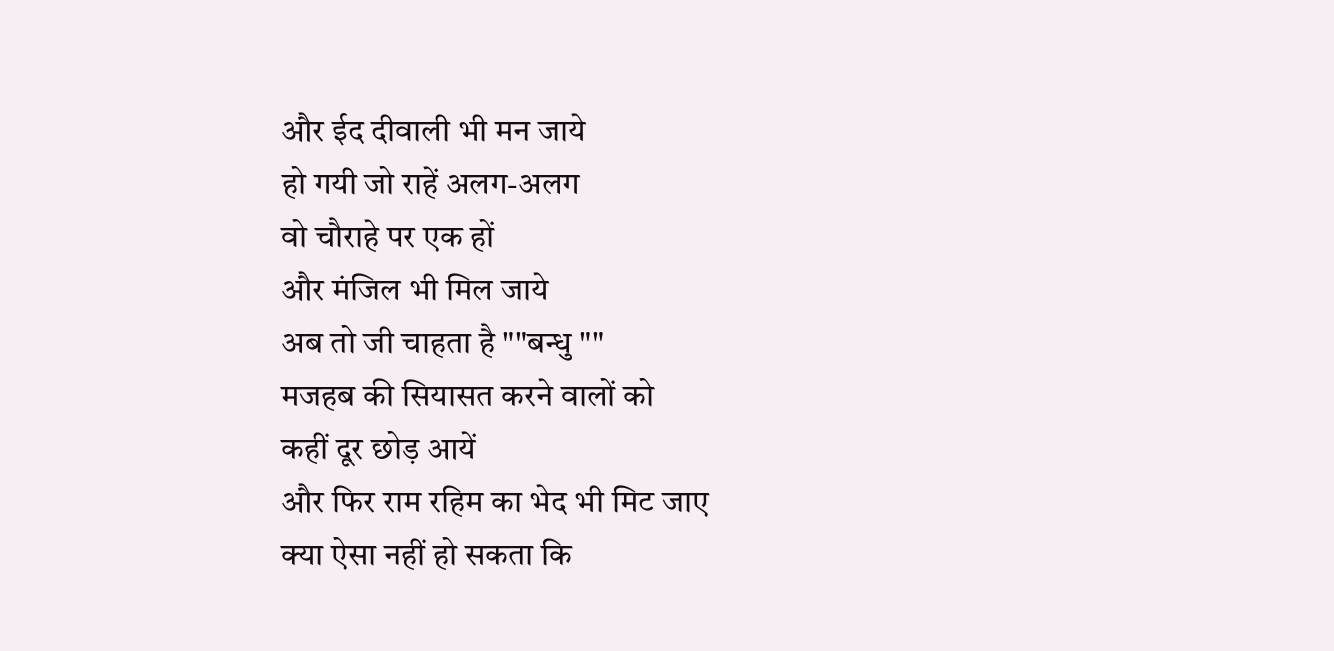और ईद दीवाली भी मन जाये
हो गयी जो राहें अलग-अलग
वो चौराहे पर एक हों
और मंजिल भी मिल जाये
अब तो जी चाहता है ""बन्धु ""
मजहब की सियासत करने वालों को
कहीं दूर छोड़ आयें
और फिर राम रहिम का भेद भी मिट जाए
क्या ऐसा नहीं हो सकता कि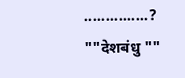...............?
""देशबंधु ""